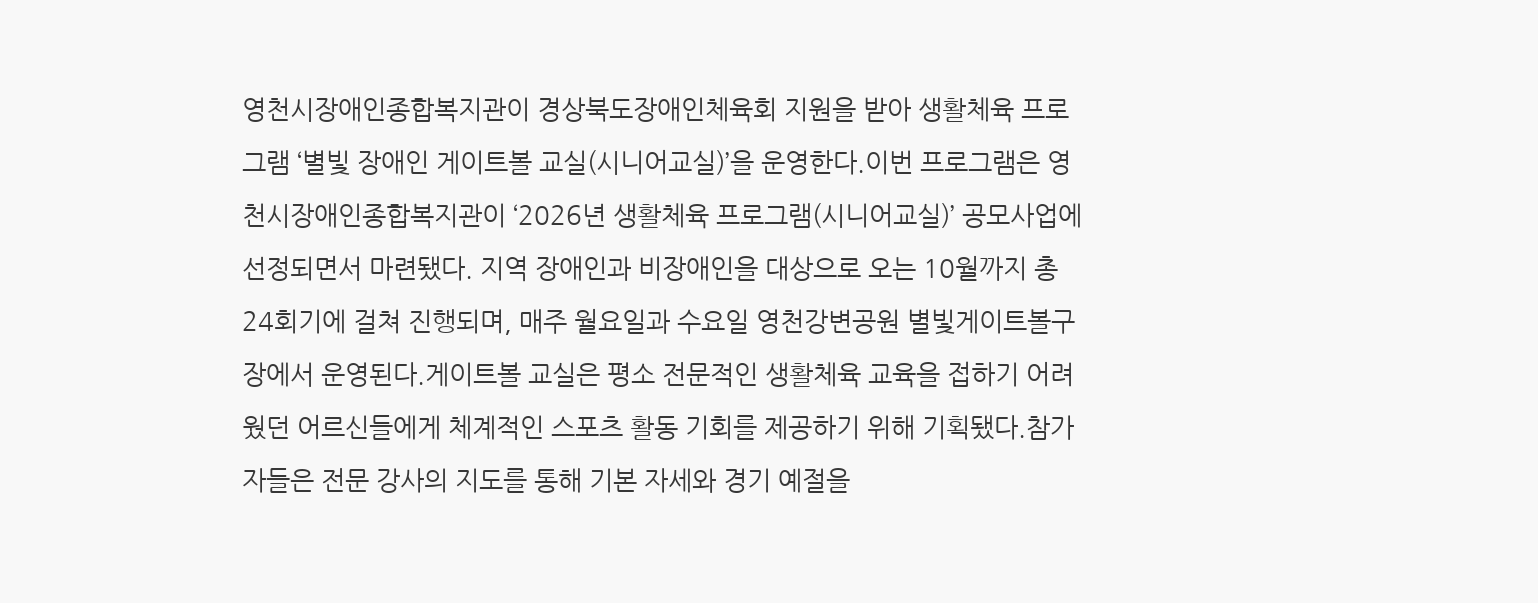영천시장애인종합복지관이 경상북도장애인체육회 지원을 받아 생활체육 프로그램 ‘별빛 장애인 게이트볼 교실(시니어교실)’을 운영한다.이번 프로그램은 영천시장애인종합복지관이 ‘2026년 생활체육 프로그램(시니어교실)’ 공모사업에 선정되면서 마련됐다. 지역 장애인과 비장애인을 대상으로 오는 10월까지 총 24회기에 걸쳐 진행되며, 매주 월요일과 수요일 영천강변공원 별빛게이트볼구장에서 운영된다.게이트볼 교실은 평소 전문적인 생활체육 교육을 접하기 어려웠던 어르신들에게 체계적인 스포츠 활동 기회를 제공하기 위해 기획됐다.참가자들은 전문 강사의 지도를 통해 기본 자세와 경기 예절을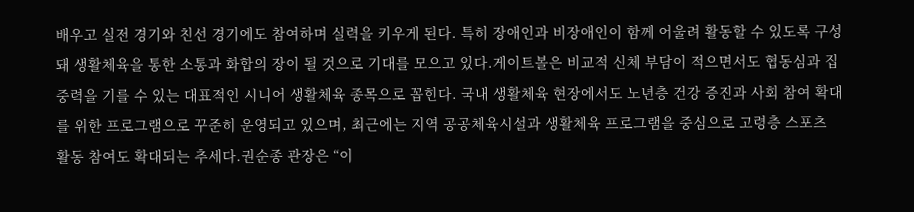배우고 실전 경기와 친선 경기에도 참여하며 실력을 키우게 된다. 특히 장애인과 비장애인이 함께 어울려 활동할 수 있도록 구성돼 생활체육을 통한 소통과 화합의 장이 될 것으로 기대를 모으고 있다.게이트볼은 비교적 신체 부담이 적으면서도 협동심과 집중력을 기를 수 있는 대표적인 시니어 생활체육 종목으로 꼽힌다. 국내 생활체육 현장에서도 노년층 건강 증진과 사회 참여 확대를 위한 프로그램으로 꾸준히 운영되고 있으며, 최근에는 지역 공공체육시설과 생활체육 프로그램을 중심으로 고령층 스포츠 활동 참여도 확대되는 추세다.권순종 관장은 “이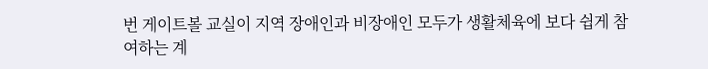번 게이트볼 교실이 지역 장애인과 비장애인 모두가 생활체육에 보다 쉽게 참여하는 계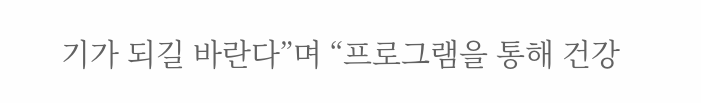기가 되길 바란다”며 “프로그램을 통해 건강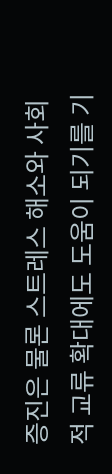증진은 물론 스트레스 해소와 사회적 교류 확대에도 도움이 되기를 기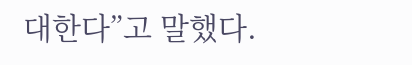대한다”고 말했다.